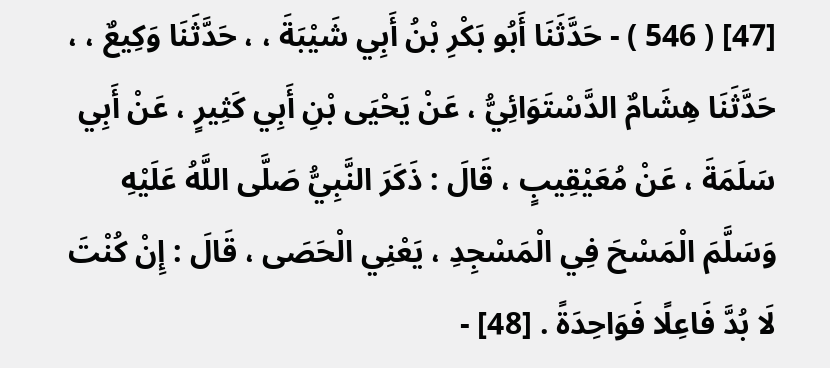[47] ( 546 ) - حَدَّثَنَا أَبُو بَكْرِ بْنُ أَبِي شَيْبَةَ ، ، حَدَّثَنَا وَكِيعٌ ، ، حَدَّثَنَا هِشَامٌ الدَّسْتَوَائِيُّ ، عَنْ يَحْيَى بْنِ أَبِي كَثِيرٍ ، عَنْ أَبِي سَلَمَةَ ، عَنْ مُعَيْقِيبٍ ، قَالَ : ذَكَرَ النَّبِيُّ صَلَّى اللَّهُ عَلَيْهِ وَسَلَّمَ الْمَسْحَ فِي الْمَسْجِدِ ، يَعْنِي الْحَصَى ، قَالَ : إِنْ كُنْتَ لَا بُدَّ فَاعِلًا فَوَاحِدَةً . [48] -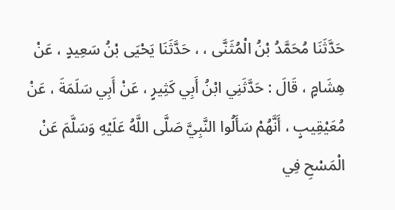حَدَّثَنَا مُحَمَّدُ بْنُ الْمُثَنَّى ، ، حَدَّثَنَا يَحْيَى بْنُ سَعِيدٍ ، عَنْ هِشَامٍ ، قَالَ : حَدَّثَنِي ابْنُ أَبِي كَثِيرٍ ، عَنْ أَبِي سَلَمَةَ ، عَنْ مُعَيْقِيبٍ ، أَنَّهُمْ سَأَلُوا النَّبِيَّ صَلَّى اللَّهُ عَلَيْهِ وَسَلَّمَ عَنْ الْمَسْحِ فِي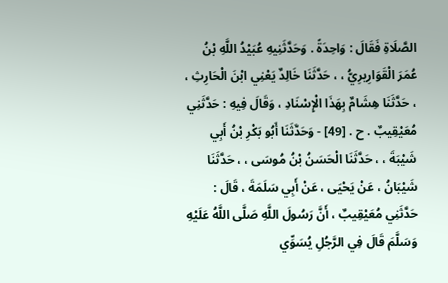الصَّلَاةِ فَقَالَ : وَاحِدَةً . وَحَدَّثَنِيهِ عُبَيْدُ اللَّهِ بْنُ عُمَرَ الْقَوَارِيرِيُّ ، ، حَدَّثَنَا خَالِدٌ يَعْنِي ابْنَ الْحَارِثِ ، ، حَدَّثَنَا هِشَامٌ بِهَذَا الْإِسْنَادِ ، وَقَالَ فِيهِ : حَدَّثَنِي مُعَيْقِيبٌ . ح . [49] - وَحَدَّثَنَا أَبُو بَكْرِ بْنُ أَبِي شَيْبَةَ ، ، حَدَّثَنَا الْحَسَنُ بْنُ مُوسَى ، ، حَدَّثَنَا شَيْبَانُ ، عَنْ يَحْيَى ، عَنْ أَبِي سَلَمَةَ ، قَالَ : حَدَّثَنِي مُعَيْقِيبٌ ، أَنَّ رَسُولَ اللَّهِ صَلَّى اللَّهُ عَلَيْهِ وَسَلَّمَ قَالَ فِي الرَّجُلِ يُسَوِّي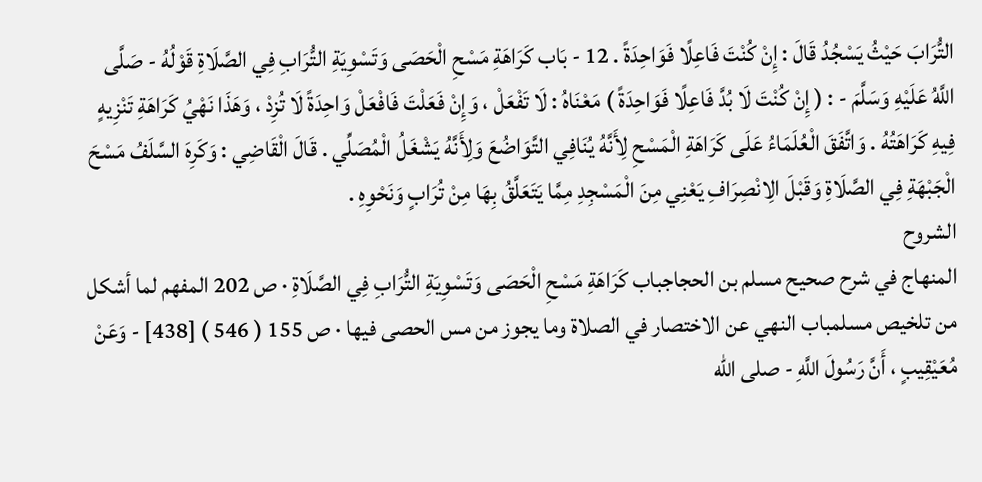التُّرَابَ حَيْثُ يَسْجُدُ قَالَ : إِنْ كُنْتَ فَاعِلًا فَوَاحِدَةً . 12 - بَاب كَرَاهَةِ مَسْحِ الْحَصَى وَتَسْوِيَةِ التُّرَابِ فِي الصَّلَاةِ قَوْلُهُ - صَلَّى اللَّهُ عَلَيْهِ وَسَلَّمَ - : ( إِنْ كُنْتَ لَا بُدَّ فَاعِلًا فَوَاحِدَةً ) مَعْنَاهُ : لَا تَفْعَلْ ، وَإِنْ فَعَلْتَ فَافْعَلْ وَاحِدَةً لَا تُزِدْ ، وَهَذَا نَهْيُ كَرَاهَةِ تَنْزِيهٍ فِيهِ كَرَاهَتُهُ . وَاتَّفَقَ الْعُلَمَاءُ عَلَى كَرَاهَةِ الْمَسْحِ لِأَنَّهُ يُنَافِي التَّوَاضُعَ وَلِأَنَّهُ يَشْغَلُ الْمُصَلِّي . قَالَ الْقَاضِي : وَكَرِهَ السَّلَفُ مَسْحَ الْجَبْهَةِ فِي الصَّلَاةِ وَقَبْلَ الِانْصِرَافِ يَعْنِي مِنَ الْمَسْجِدِ مِمَّا يَتَعَلَّقُ بِهَا مِنْ تُرَابٍ وَنَحْوِهِ .
الشروح
المنهاج في شرح صحيح مسلم بن الحجاجباب كَرَاهَةِ مَسْحِ الْحَصَى وَتَسْوِيَةِ التُّرَابِ فِي الصَّلَاةِ · ص 202 المفهم لما أشكل من تلخيص مسلمباب النهي عن الاختصار في الصلاة وما يجوز من مس الحصى فيها · ص 155 ( 546 ) [438] - وَعَنْ مُعَيْقِيبٍ ، أَنَّ رَسُولَ اللَّهِ - صلى الله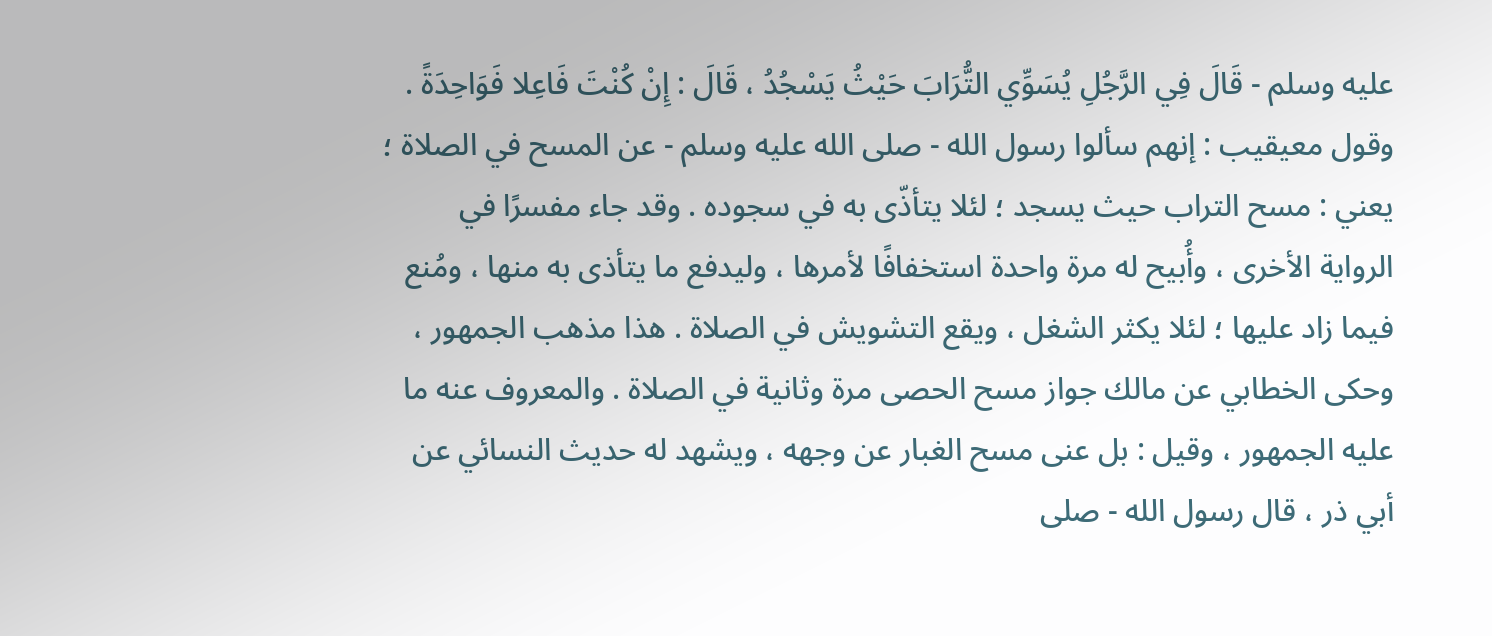عليه وسلم - قَالَ فِي الرَّجُلِ يُسَوِّي التُّرَابَ حَيْثُ يَسْجُدُ ، قَالَ : إِنْ كُنْتَ فَاعِلا فَوَاحِدَةً . وقول معيقيب : إنهم سألوا رسول الله - صلى الله عليه وسلم - عن المسح في الصلاة ؛ يعني : مسح التراب حيث يسجد ؛ لئلا يتأذّى به في سجوده . وقد جاء مفسرًا في الرواية الأخرى ، وأُبيح له مرة واحدة استخفافًا لأمرها ، وليدفع ما يتأذى به منها ، ومُنع فيما زاد عليها ؛ لئلا يكثر الشغل ، ويقع التشويش في الصلاة . هذا مذهب الجمهور ، وحكى الخطابي عن مالك جواز مسح الحصى مرة وثانية في الصلاة . والمعروف عنه ما عليه الجمهور ، وقيل : بل عنى مسح الغبار عن وجهه ، ويشهد له حديث النسائي عن أبي ذر ، قال رسول الله - صلى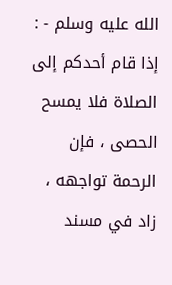الله عليه وسلم - : إذا قام أحدكم إلى الصلاة فلا يمسح الحصى ، فإن الرحمة تواجهه ، زاد في مسند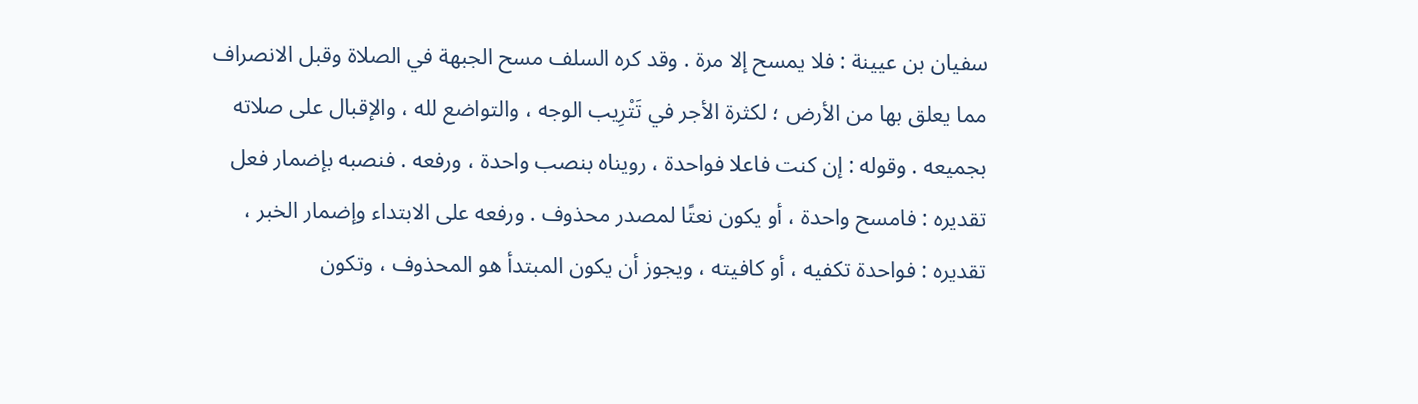سفيان بن عيينة : فلا يمسح إلا مرة . وقد كره السلف مسح الجبهة في الصلاة وقبل الانصراف مما يعلق بها من الأرض ؛ لكثرة الأجر في تَتْرِيب الوجه ، والتواضع لله ، والإقبال على صلاته بجميعه . وقوله : إن كنت فاعلا فواحدة ، رويناه بنصب واحدة ، ورفعه . فنصبه بإضمار فعل تقديره : فامسح واحدة ، أو يكون نعتًا لمصدر محذوف . ورفعه على الابتداء وإضمار الخبر ، تقديره : فواحدة تكفيه ، أو كافيته ، ويجوز أن يكون المبتدأ هو المحذوف ، وتكون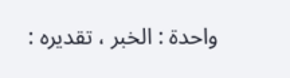واحدة : الخبر ، تقديره :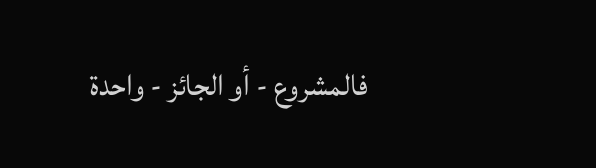فالمشروع - أو الجائز - واحدة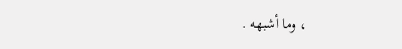، وما أشبهه .